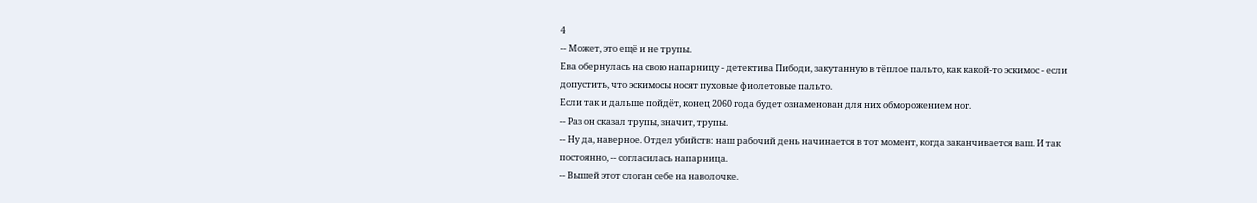4
-- Может, это ещё и не трупы.
Ева обернулась на свою напарницу - детектива Пибоди, закутанную в тёплое пальто, как какой-то эскимос - если допустить, что эскимосы носят пуховые фиолетовые пальто.
Если так и дальше пойдёт, конец 2060 года будет ознаменован для них обморожением ног.
-- Раз он сказал трупы, значит, трупы.
-- Ну да, наверное. Отдел убийств: наш рабочий день начинается в тот момент, когда заканчивается ваш. И так постоянно, -- согласилась напарница.
-- Вышей этот слоган себе на наволочке.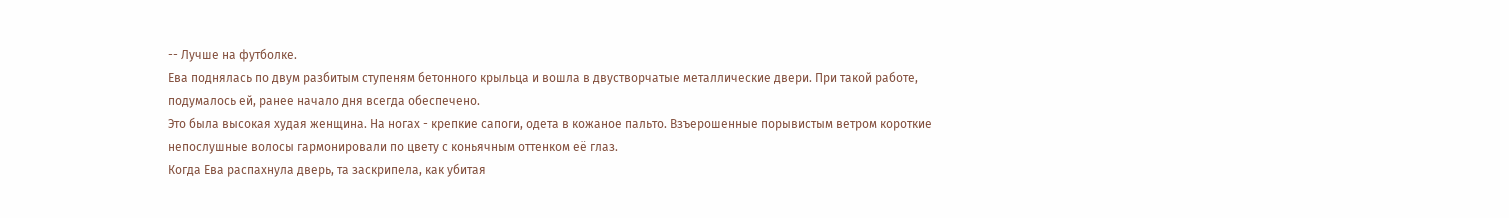-- Лучше на футболке.
Ева поднялась по двум разбитым ступеням бетонного крыльца и вошла в двустворчатые металлические двери. При такой работе, подумалось ей, ранее начало дня всегда обеспечено.
Это была высокая худая женщина. На ногах - крепкие сапоги, одета в кожаное пальто. Взъерошенные порывистым ветром короткие непослушные волосы гармонировали по цвету с коньячным оттенком её глаз.
Когда Ева распахнула дверь, та заскрипела, как убитая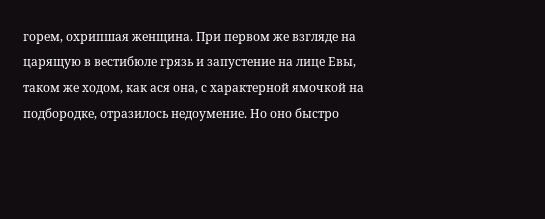горем, охрипшая женщина. При первом же взгляде на царящую в вестибюле грязь и запустение на лице Евы, таком же ходом, как ася она, с характерной ямочкой на подбородке, отразилось недоумение. Но оно быстро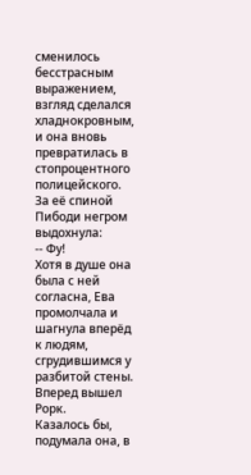сменилось бесстрасным выражением, взгляд сделался хладнокровным, и она вновь превратилась в стопроцентного полицейского.
За её спиной Пибоди негром выдохнула:
-- Фу!
Хотя в душе она была с ней согласна, Ева промолчала и шагнула вперёд к людям, сгрудившимся у разбитой стены. Вперед вышел Рорк.
Казалось бы, подумала она, в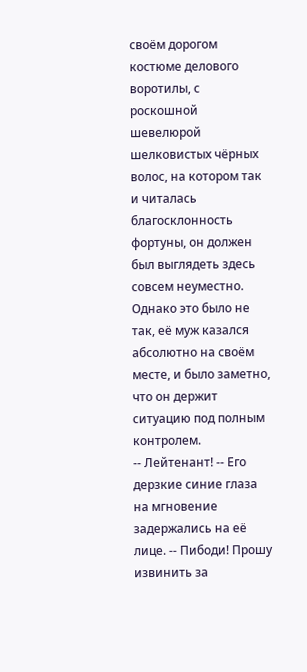своём дорогом костюме делового воротилы, с роскошной шевелюрой шелковистых чёрных волос, на котором так и читалась благосклонность фортуны, он должен был выглядеть здесь совсем неуместно. Однако это было не так, её муж казался абсолютно на своём месте, и было заметно, что он держит ситуацию под полным контролем.
-- Лейтенант! -- Его дерзкие синие глаза на мгновение задержались на её лице. -- Пибоди! Прошу извинить за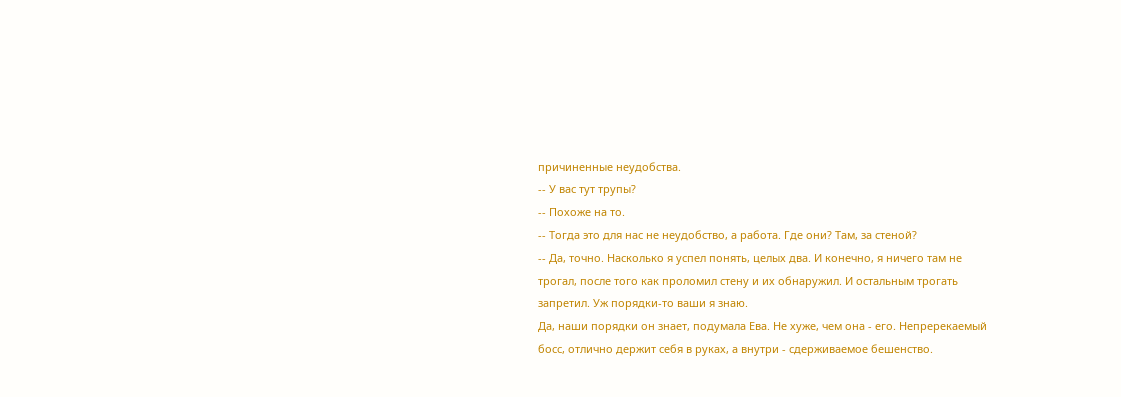причиненные неудобства.
-- У вас тут трупы?
-- Похоже на то.
-- Тогда это для нас не неудобство, а работа. Где они? Там, за стеной?
-- Да, точно. Насколько я успел понять, целых два. И конечно, я ничего там не трогал, после того как проломил стену и их обнаружил. И остальным трогать запретил. Уж порядки-то ваши я знаю.
Да, наши порядки он знает, подумала Ева. Не хуже, чем она - его. Непререкаемый босс, отлично держит себя в руках, а внутри - сдерживаемое бешенство.